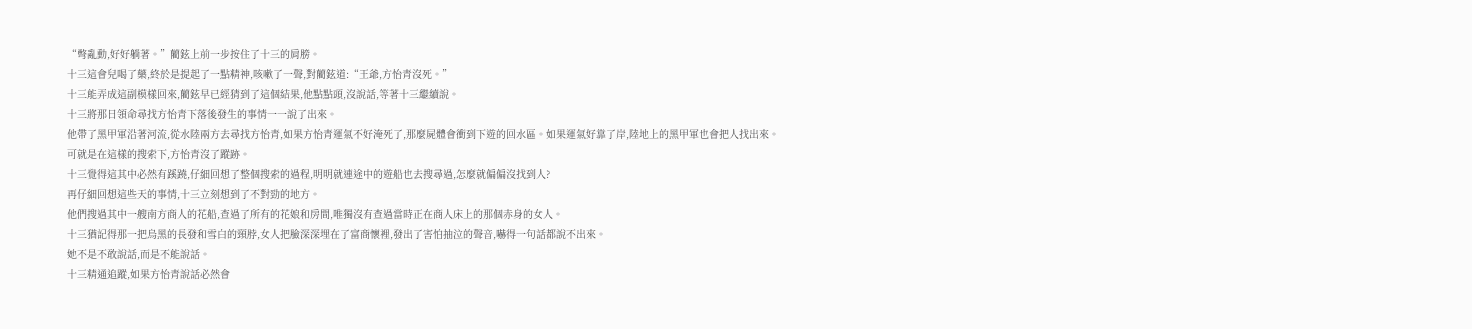“彆亂動,好好躺著。”藺鉉上前一步按住了十三的肩膀。
十三這會兒喝了藥,終於是提起了一點精神,咳嗽了一聲,對藺鉉道:“王爺,方怡青沒死。”
十三能弄成這副模樣回來,藺鉉早已經猜到了這個結果,他點點頭,沒說話,等著十三繼續說。
十三將那日領命尋找方怡青下落後發生的事情一一說了出來。
他帶了黑甲軍沿著河流,從水陸兩方去尋找方怡青,如果方怡青運氣不好淹死了,那麼屍體會衝到下遊的回水區。如果運氣好靠了岸,陸地上的黑甲軍也會把人找出來。
可就是在這樣的搜索下,方怡青沒了蹤跡。
十三覺得這其中必然有蹊蹺,仔細回想了整個搜索的過程,明明就連途中的遊船也去搜尋過,怎麼就偏偏沒找到人?
再仔細回想這些天的事情,十三立刻想到了不對勁的地方。
他們搜過其中一艘南方商人的花船,查過了所有的花娘和房間,唯獨沒有查過當時正在商人床上的那個赤身的女人。
十三猶記得那一把烏黑的長發和雪白的頸脖,女人把臉深深埋在了富商懷裡,發出了害怕抽泣的聲音,嚇得一句話都說不出來。
她不是不敢說話,而是不能說話。
十三精通追蹤,如果方怡青說話必然會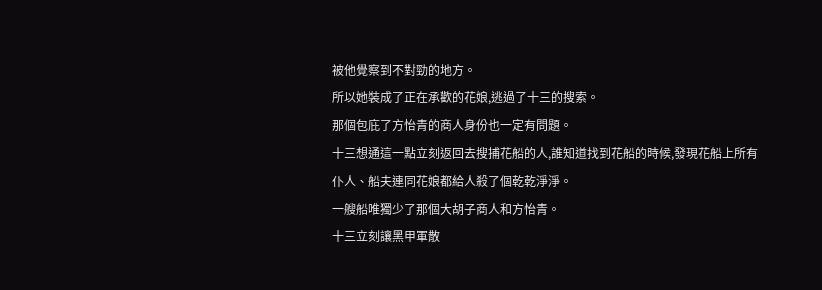被他覺察到不對勁的地方。
所以她裝成了正在承歡的花娘,逃過了十三的搜索。
那個包庇了方怡青的商人身份也一定有問題。
十三想通這一點立刻返回去搜捕花船的人,誰知道找到花船的時候,發現花船上所有仆人、船夫連同花娘都給人殺了個乾乾淨淨。
一艘船唯獨少了那個大胡子商人和方怡青。
十三立刻讓黑甲軍散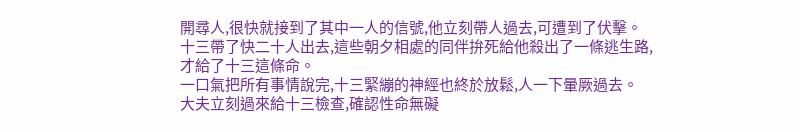開尋人,很快就接到了其中一人的信號,他立刻帶人過去,可遭到了伏擊。
十三帶了快二十人出去,這些朝夕相處的同伴拚死給他殺出了一條逃生路,才給了十三這條命。
一口氣把所有事情說完,十三緊繃的神經也終於放鬆,人一下暈厥過去。
大夫立刻過來給十三檢查,確認性命無礙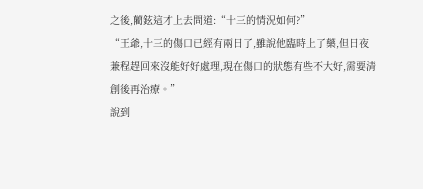之後,藺鉉這才上去問道:“十三的情況如何?”
“王爺,十三的傷口已經有兩日了,雖說他臨時上了藥,但日夜兼程趕回來沒能好好處理,現在傷口的狀態有些不大好,需要清創後再治療。”
說到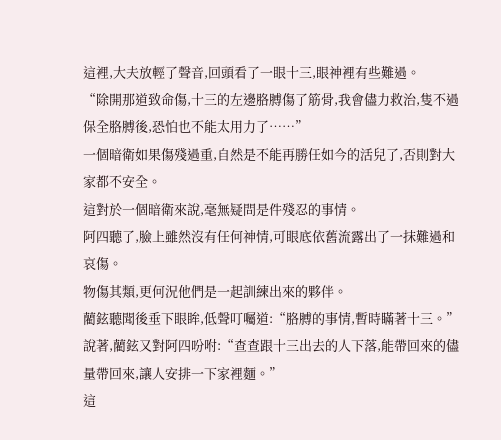這裡,大夫放輕了聲音,回頭看了一眼十三,眼神裡有些難過。
“除開那道致命傷,十三的左邊胳膊傷了筋骨,我會儘力救治,隻不過保全胳膊後,恐怕也不能太用力了……”
一個暗衛如果傷殘過重,自然是不能再勝任如今的活兒了,否則對大家都不安全。
這對於一個暗衛來說,毫無疑問是件殘忍的事情。
阿四聽了,臉上雖然沒有任何神情,可眼底依舊流露出了一抹難過和哀傷。
物傷其類,更何況他們是一起訓練出來的夥伴。
藺鉉聽聞後垂下眼眸,低聲叮囑道:“胳膊的事情,暫時瞞著十三。”
說著,藺鉉又對阿四吩咐:“查查跟十三出去的人下落,能帶回來的儘量帶回來,讓人安排一下家裡麵。”
這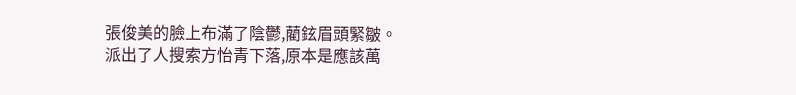張俊美的臉上布滿了陰鬱,藺鉉眉頭緊皺。
派出了人搜索方怡青下落,原本是應該萬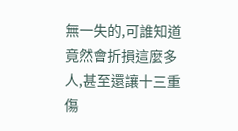無一失的,可誰知道竟然會折損這麼多人,甚至還讓十三重傷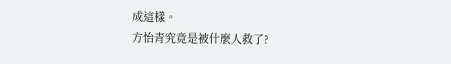成這樣。
方怡青究竟是被什麼人救了?